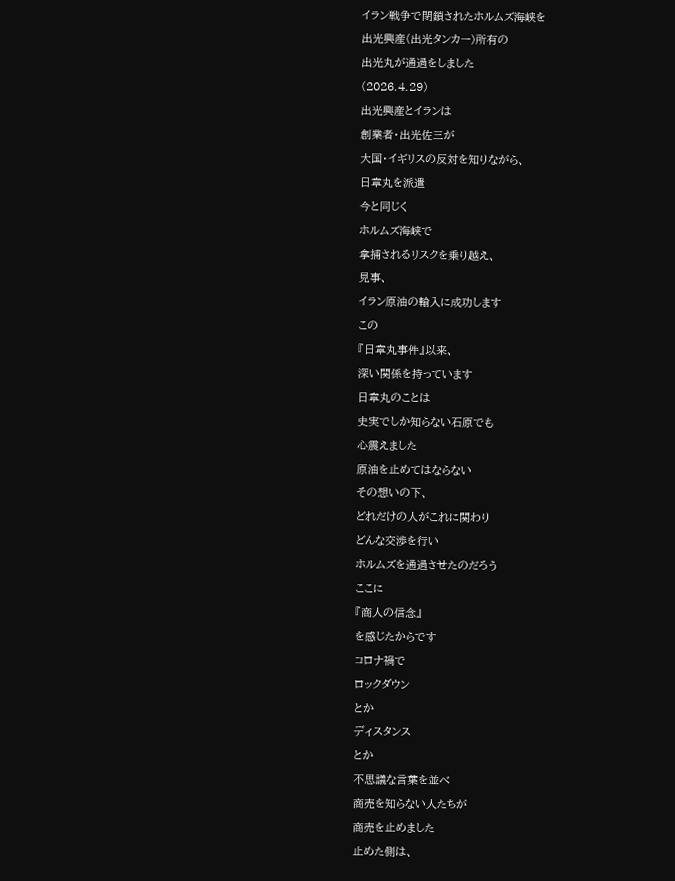イラン戦争で閉鎖されたホルムズ海峡を
出光興産(出光タンカー)所有の
出光丸が通過をしました
(2026.4.29)
出光興産とイランは
創業者・出光佐三が
大国・イギリスの反対を知りながら、
日章丸を派遣
今と同じく
ホルムズ海峡で
拿捕されるリスクを乗り越え、
見事、
イラン原油の輸入に成功します
この
『日章丸事件』以来、
深い関係を持っています
日章丸のことは
史実でしか知らない石原でも
心震えました
原油を止めてはならない
その想いの下、
どれだけの人がこれに関わり
どんな交渉を行い
ホルムズを通過させたのだろう
ここに
『商人の信念』
を感じたからです
コロナ禍で
ロックダウン
とか
ディスタンス
とか
不思議な言葉を並べ
商売を知らない人たちが
商売を止めました
止めた側は、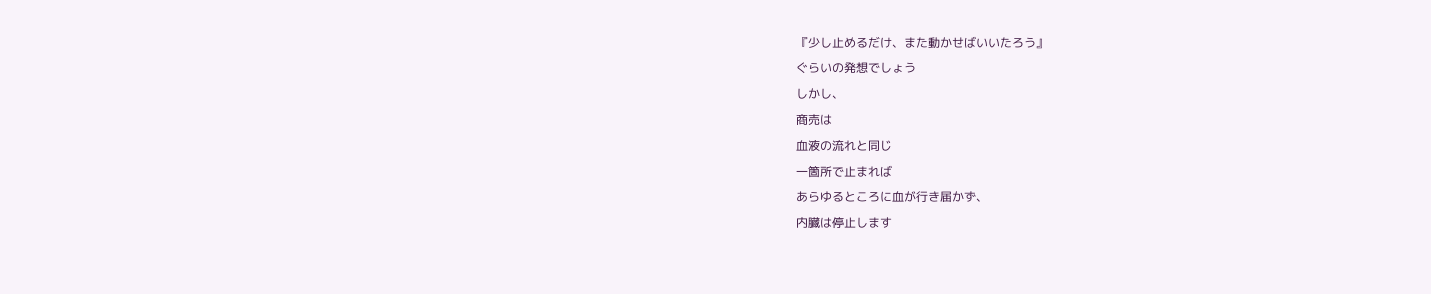『少し止めるだけ、また動かせばいいたろう』
ぐらいの発想でしょう
しかし、
商売は
血液の流れと同じ
一箇所で止まれば
あらゆるところに血が行き届かず、
内臓は停止します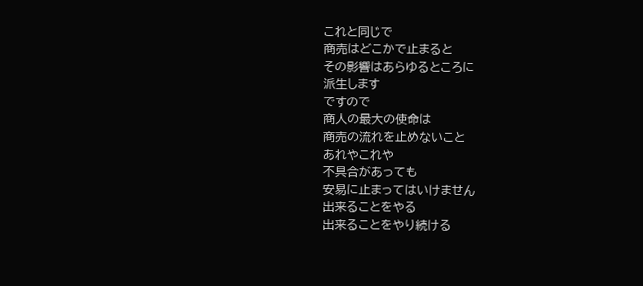これと同じで
商売はどこかで止まると
その影響はあらゆるところに
派生します
ですので
商人の最大の使命は
商売の流れを止めないこと
あれやこれや
不具合があっても
安易に止まってはいけません
出来ることをやる
出来ることをやり続ける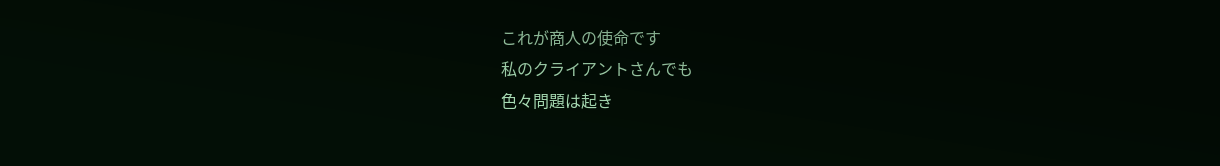これが商人の使命です
私のクライアントさんでも
色々問題は起き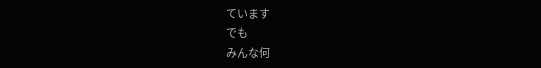ています
でも
みんな何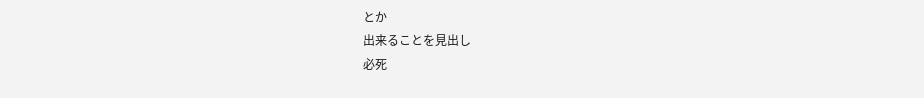とか
出来ることを見出し
必死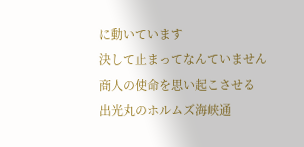に動いています
決して止まってなんていません
商人の使命を思い起こさせる
出光丸のホルムズ海峡通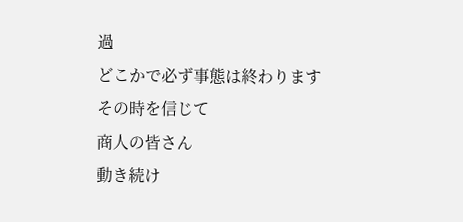過
どこかで必ず事態は終わります
その時を信じて
商人の皆さん
動き続け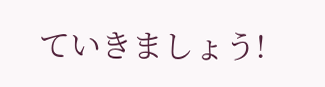ていきましょう!